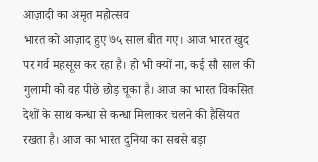आज़ादी का अमृत महोत्सव
भारत को आज़ाद हुए ७५ साल बीत गए। आज भारत खुद पर गर्व महसूस कर रहा है। हो भी क्यों ना, कई सौ साल की गुलामी को वह पीछे छोड़ चूका है। आज का भारत विकसित देशों के साथ कन्धा से कन्धा मिलाकर चलने की हैसियत रखता है। आज का भारत दुनिया का सबसे बड़ा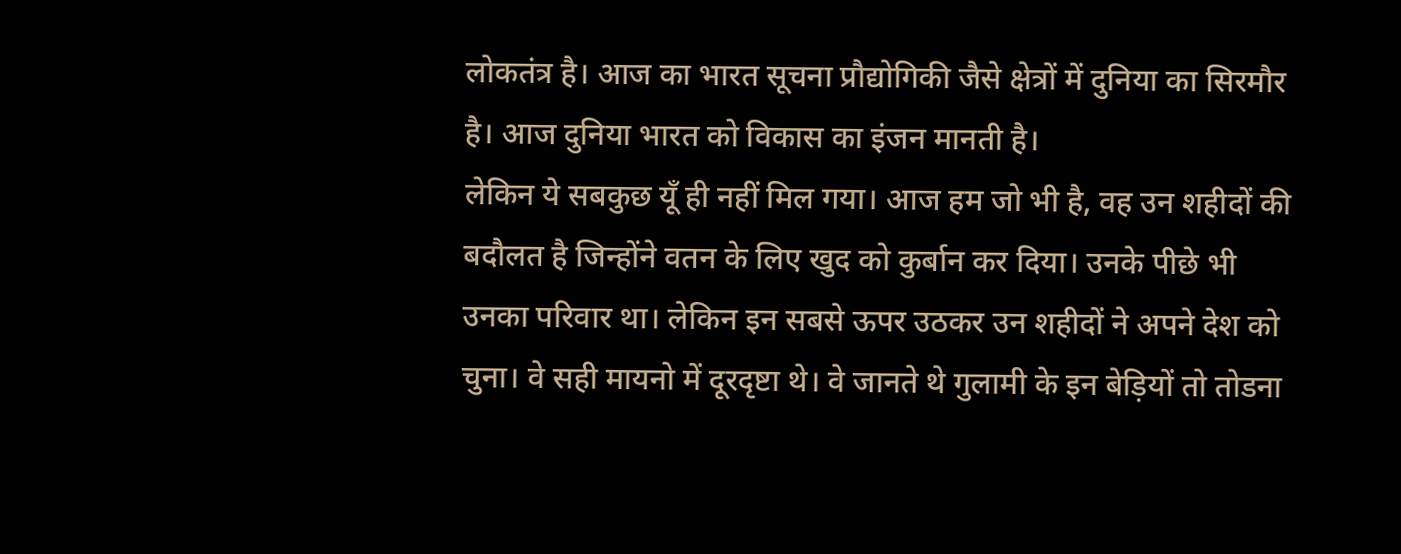लोकतंत्र है। आज का भारत सूचना प्रौद्योगिकी जैसे क्षेत्रों में दुनिया का सिरमौर है। आज दुनिया भारत को विकास का इंजन मानती है।
लेकिन ये सबकुछ यूँ ही नहीं मिल गया। आज हम जो भी है, वह उन शहीदों की बदौलत है जिन्होंने वतन के लिए खुद को कुर्बान कर दिया। उनके पीछे भी उनका परिवार था। लेकिन इन सबसे ऊपर उठकर उन शहीदों ने अपने देश को चुना। वे सही मायनो में दूरदृष्टा थे। वे जानते थे गुलामी के इन बेड़ियों तो तोडना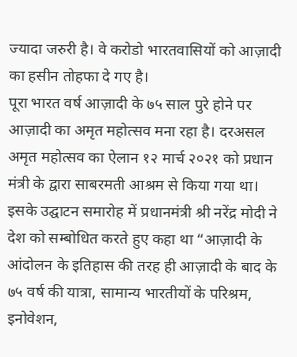ज्यादा जरुरी है। वे करोडो भारतवासियों को आज़ादी का हसीन तोहफा दे गए है।
पूरा भारत वर्ष आज़ादी के ७५ साल पुरे होने पर आज़ादी का अमृत महोत्सव मना रहा है। दरअसल अमृत महोत्सव का ऐलान १२ मार्च २०२१ को प्रधान मंत्री के द्वारा साबरमती आश्रम से किया गया था। इसके उद्घाटन समारोह में प्रधानमंत्री श्री नरेंद्र मोदी ने देश को सम्बोधित करते हुए कहा था “आज़ादी के आंदोलन के इतिहास की तरह ही आज़ादी के बाद के ७५ वर्ष की यात्रा, सामान्य भारतीयों के परिश्रम, इनोवेशन,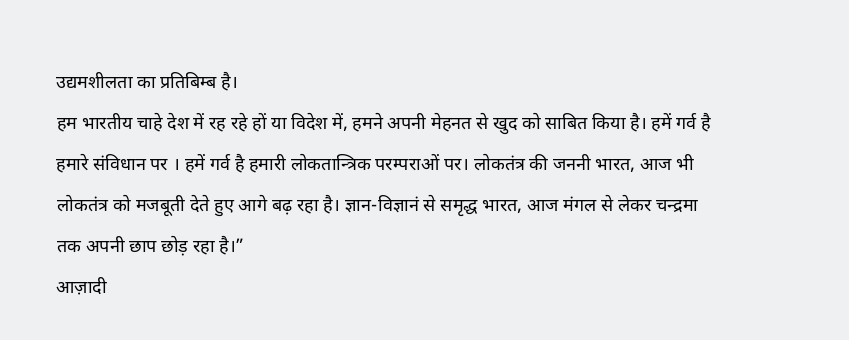उद्यमशीलता का प्रतिबिम्ब है।
हम भारतीय चाहे देश में रह रहे हों या विदेश में, हमने अपनी मेहनत से खुद को साबित किया है। हमें गर्व है हमारे संविधान पर । हमें गर्व है हमारी लोकतान्त्रिक परम्पराओं पर। लोकतंत्र की जननी भारत, आज भी लोकतंत्र को मजबूती देते हुए आगे बढ़ रहा है। ज्ञान-विज्ञानं से समृद्ध भारत, आज मंगल से लेकर चन्द्रमा तक अपनी छाप छोड़ रहा है।”
आज़ादी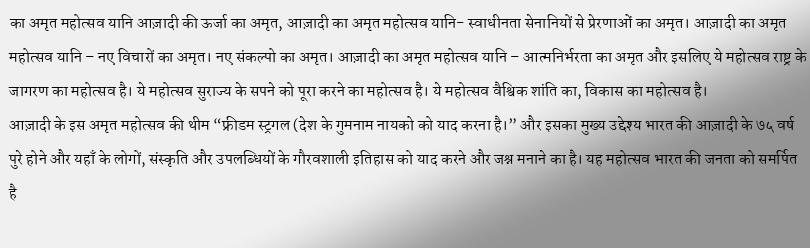का अमृत महोत्सव यानि आज़ादी की ऊर्जा का अमृत, आज़ादी का अमृत महोत्सव यानि- स्वाधीनता सेनानियों से प्रेरणाओं का अमृत। आज़ादी का अमृत महोत्सव यानि – नए विचारों का अमृत। नए संकल्पो का अमृत। आज़ादी का अमृत महोत्सव यानि – आत्मनिर्भरता का अमृत और इसलिए ये महोत्सव राष्ट्र के जागरण का महोत्सव है। ये महोत्सव सुराज्य के सपने को पूरा करने का महोत्सव है। ये महोत्सव वैश्विक शांति का, विकास का महोत्सव है।
आज़ादी के इस अमृत महोत्सव की थीम “फ्रीडम स्ट्रगल (देश के गुमनाम नायको को याद करना है।” और इसका मुख्य उद्देश्य भारत की आज़ादी के ७५ वर्ष पुरे होने और यहाँ के लोगों, संस्कृति और उपलब्धियों के गौरवशाली इतिहास को याद करने और जश्न मनाने का है। यह महोत्सव भारत की जनता को समर्पित है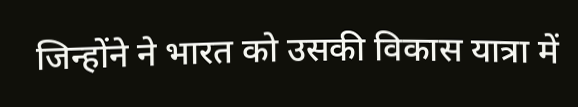जिन्होंने ने भारत को उसकी विकास यात्रा में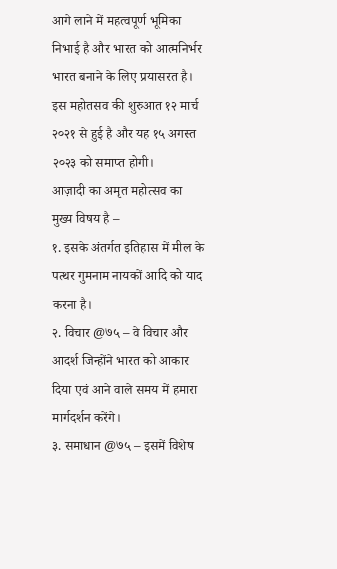आगे लाने में महत्वपूर्ण भूमिका निभाई है और भारत को आत्मनिर्भर भारत बनाने के लिए प्रयासरत है। इस महोतसव की शुरुआत १२ मार्च २०२१ से हुई है और यह १५ अगस्त २०२३ को समाप्त होगी।
आज़ादी का अमृत महोत्सव का मुख्य विषय है –
१. इसके अंतर्गत इतिहास में मील के पत्थर गुमनाम नायकों आदि को याद करना है।
२. विचार @७५ – वे विचार और आदर्श जिन्होंने भारत को आकार दिया एवं आने वाले समय में हमारा मार्गदर्शन करेंगे।
३. समाधान @७५ – इसमें विशेष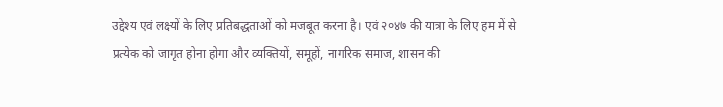उद्देश्य एवं लक्ष्यों के लिए प्रतिबद्धताओं को मजबूत करना है। एवं २०४७ की यात्रा के लिए हम में से प्रत्येक को जागृत होना होगा और व्यक्तियों, समूहों, नागरिक समाज, शासन की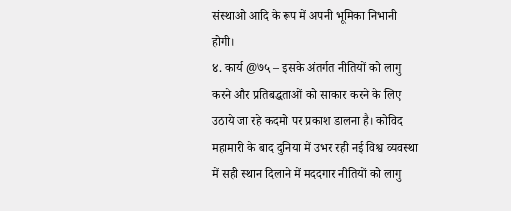संस्थाओ आदि के रूप में अपनी भूमिका निभानी होगी।
४. कार्य @७५ – इसके अंतर्गत नीतियों को लागु करने और प्रतिबद्धताओं को साकार करने के लिए उठाये जा रहे कदमो पर प्रकाश डालना है। कोविद महामारी के बाद दुनिया में उभर रही नई विश्व व्यवस्था में सही स्थान दिलाने में मददगार नीतियों को लागु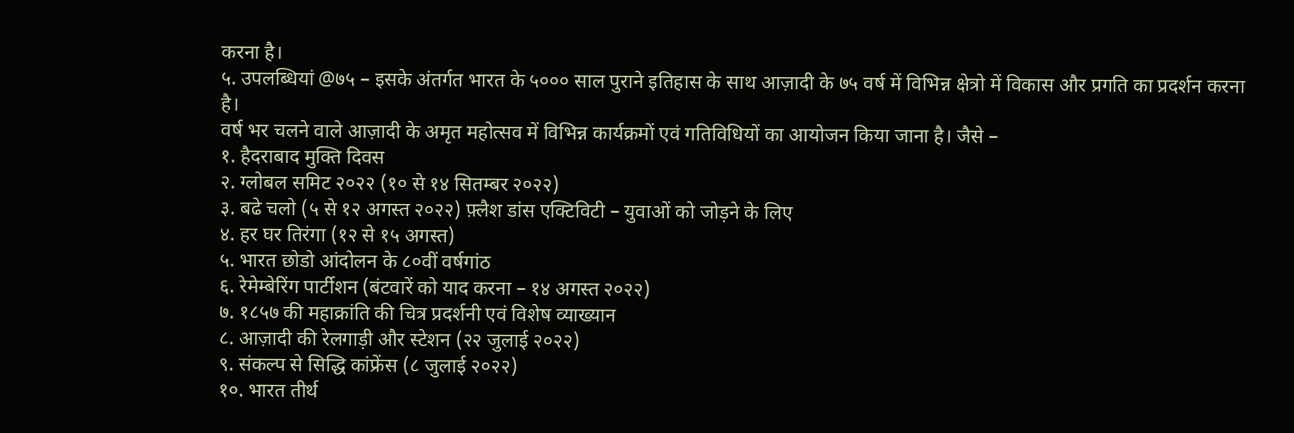करना है।
५. उपलब्धियां @७५ – इसके अंतर्गत भारत के ५००० साल पुराने इतिहास के साथ आज़ादी के ७५ वर्ष में विभिन्न क्षेत्रो में विकास और प्रगति का प्रदर्शन करना है।
वर्ष भर चलने वाले आज़ादी के अमृत महोत्सव में विभिन्न कार्यक्रमों एवं गतिविधियों का आयोजन किया जाना है। जैसे –
१. हैदराबाद मुक्ति दिवस
२. ग्लोबल समिट २०२२ (१० से १४ सितम्बर २०२२)
३. बढे चलो (५ से १२ अगस्त २०२२) फ़्लैश डांस एक्टिविटी – युवाओं को जोड़ने के लिए
४. हर घर तिरंगा (१२ से १५ अगस्त)
५. भारत छोडो आंदोलन के ८०वीं वर्षगांठ
६. रेमेम्बेरिंग पार्टीशन (बंटवारें को याद करना – १४ अगस्त २०२२)
७. १८५७ की महाक्रांति की चित्र प्रदर्शनी एवं विशेष व्याख्यान
८. आज़ादी की रेलगाड़ी और स्टेशन (२२ जुलाई २०२२)
९. संकल्प से सिद्धि कांफ्रेंस (८ जुलाई २०२२)
१०. भारत तीर्थ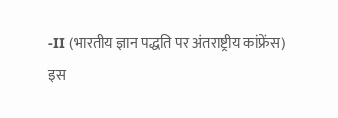-II (भारतीय ज्ञान पद्धति पर अंतराष्ट्रीय कांफ्रेंस)
इस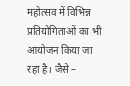महोत्सव में विभिन्न प्रतियोगिताओं का भी आयोजन किया जा रहा है। जैसे –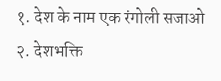१. देश के नाम एक रंगोली सजाओ
२. देशभक्ति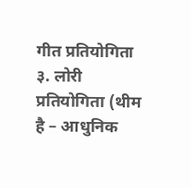गीत प्रतियोगिता
३. लोरी प्रतियोगिता (थीम है – आधुनिक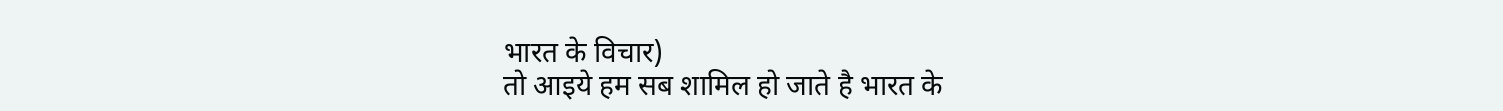भारत के विचार)
तो आइये हम सब शामिल हो जाते है भारत के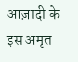आज़ादी के इस अमृत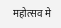महोत्सव मे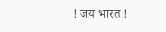! जय भारत !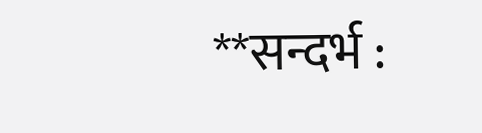**सन्दर्भ :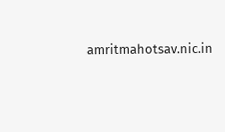amritmahotsav.nic.in